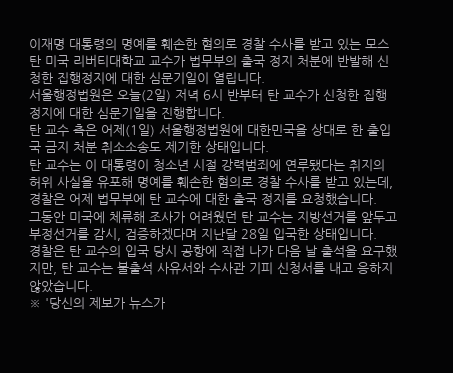이재명 대통령의 명예를 훼손한 혐의로 경찰 수사를 받고 있는 모스 탄 미국 리버티대학교 교수가 법무부의 출국 정지 처분에 반발해 신청한 집행정지에 대한 심문기일이 열립니다.
서울행정법원은 오늘(2일) 저녁 6시 반부터 탄 교수가 신청한 집행정지에 대한 심문기일을 진행합니다.
탄 교수 측은 어제(1일) 서울행정법원에 대한민국을 상대로 한 출입국 금지 처분 취소소송도 제기한 상태입니다.
탄 교수는 이 대통령이 청소년 시절 강력범죄에 연루됐다는 취지의 허위 사실을 유포해 명예를 훼손한 혐의로 경찰 수사를 받고 있는데, 경찰은 어제 법무부에 탄 교수에 대한 출국 정지를 요청했습니다.
그동안 미국에 체류해 조사가 어려웠던 탄 교수는 지방선거를 앞두고 부정선거를 감시, 검증하겠다며 지난달 28일 입국한 상태입니다.
경찰은 탄 교수의 입국 당시 공항에 직접 나가 다음 날 출석을 요구했지만, 탄 교수는 불출석 사유서와 수사관 기피 신청서를 내고 응하지 않았습니다.
※ '당신의 제보가 뉴스가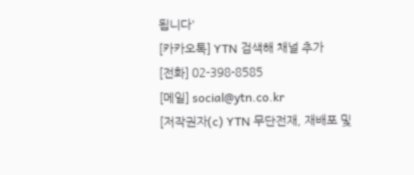됩니다'
[카카오톡] YTN 검색해 채널 추가
[전화] 02-398-8585
[메일] social@ytn.co.kr
[저작권자(c) YTN 무단전재, 재배포 및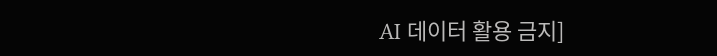AI 데이터 활용 금지]